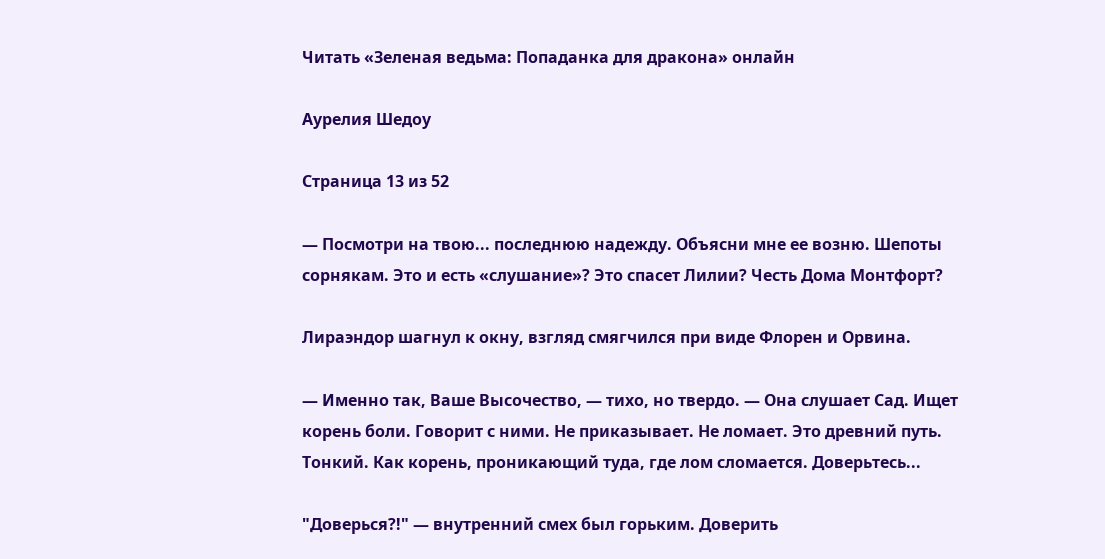Читать «Зеленая ведьма: Попаданка для дракона» онлайн

Аурелия Шедоу

Страница 13 из 52

— Посмотри на твою... последнюю надежду. Объясни мне ее возню. Шепоты сорнякам. Это и есть «слушание»? Это спасет Лилии? Честь Дома Монтфорт?

Лираэндор шагнул к окну, взгляд смягчился при виде Флорен и Орвина.

— Именно так, Ваше Высочество, — тихо, но твердо. — Она слушает Сад. Ищет корень боли. Говорит с ними. Не приказывает. Не ломает. Это древний путь. Тонкий. Как корень, проникающий туда, где лом сломается. Доверьтесь...

"Доверься?!" — внутренний смех был горьким. Доверить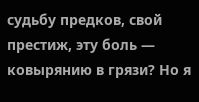судьбу предков, свой престиж, эту боль — ковырянию в грязи? Но я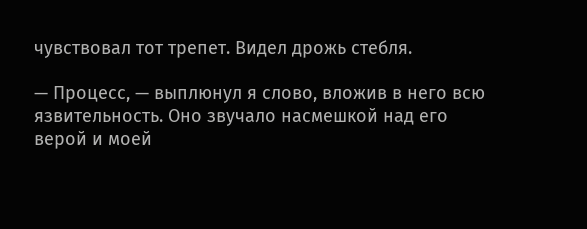чувствовал тот трепет. Видел дрожь стебля.

— Процесс, — выплюнул я слово, вложив в него всю язвительность. Оно звучало насмешкой над его верой и моей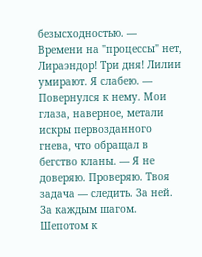безысходностью. — Времени на "процессы" нет, Лираэндор! Три дня! Лилии умирают. Я слабею. — Повернулся к нему. Мои глаза, наверное, метали искры первозданного гнева, что обращал в бегство кланы. — Я не доверяю. Проверяю. Твоя задача — следить. За ней. За каждым шагом. Шепотом к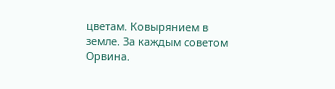цветам. Ковырянием в земле. За каждым советом Орвина.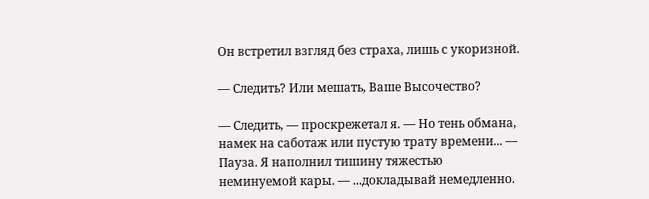Он встретил взгляд без страха, лишь с укоризной.

— Следить? Или мешать, Ваше Высочество?

— Следить, — проскрежетал я. — Но тень обмана, намек на саботаж или пустую трату времени... — Пауза. Я наполнил тишину тяжестью неминуемой кары. — ...докладывай немедленно.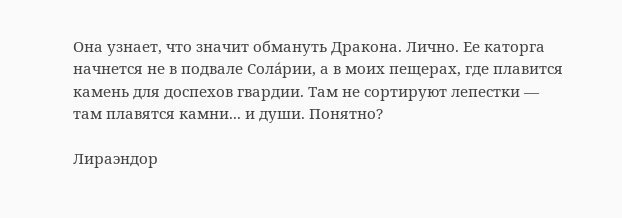Она узнает, что значит обмануть Дракона. Лично. Ее каторга начнется не в подвале Солáрии, а в моих пещерах, где плавится камень для доспехов гвардии. Там не сортируют лепестки — там плавятся камни... и души. Понятно?

Лираэндор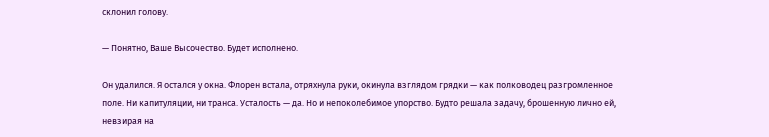склонил голову.

— Понятно, Ваше Высочество. Будет исполнено.

Он удалился. Я остался у окна. Флорен встала, отряхнула руки, окинула взглядом грядки — как полководец разгромленное поле. Ни капитуляции, ни транса. Усталость — да. Но и непоколебимое упорство. Будто решала задачу, брошенную лично ей, невзирая на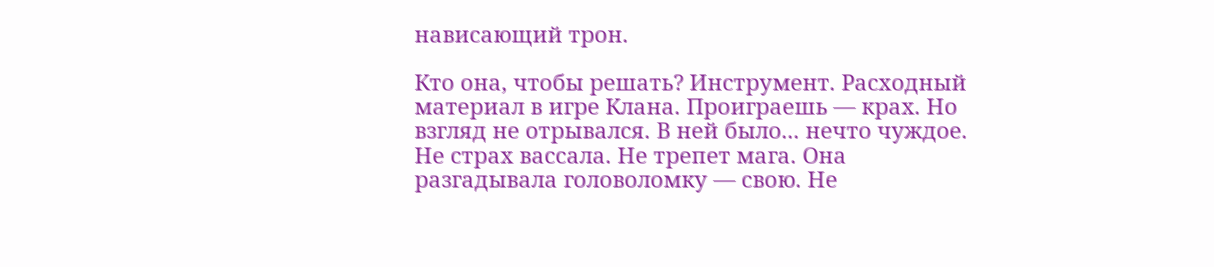нависающий трон.

Кто она, чтобы решать? Инструмент. Расходный материал в игре Клана. Проиграешь — крах. Но взгляд не отрывался. В ней было... нечто чуждое. Не страх вассала. Не трепет мага. Она разгадывала головоломку — свою. Не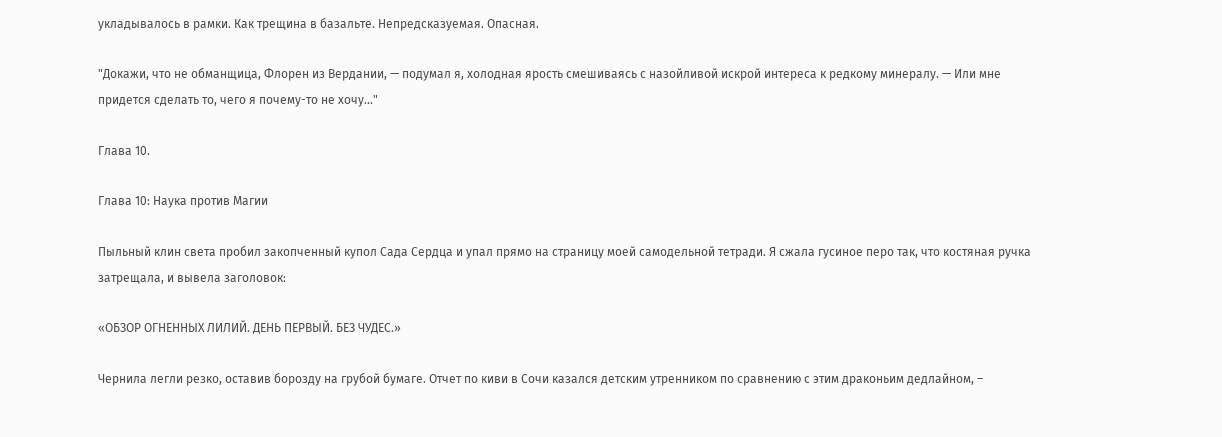укладывалось в рамки. Как трещина в базальте. Непредсказуемая. Опасная.

"Докажи, что не обманщица, Флорен из Вердании, — подумал я, холодная ярость смешиваясь с назойливой искрой интереса к редкому минералу. — Или мне придется сделать то, чего я почему-то не хочу..."

Глава 10.

Глава 10: Наука против Магии

Пыльный клин света пробил закопченный купол Сада Сердца и упал прямо на страницу моей самодельной тетради. Я сжала гусиное перо так, что костяная ручка затрещала, и вывела заголовок:

«ОБЗОР ОГНЕННЫХ ЛИЛИЙ. ДЕНЬ ПЕРВЫЙ. БЕЗ ЧУДЕС.»

Чернила легли резко, оставив борозду на грубой бумаге. Отчет по киви в Сочи казался детским утренником по сравнению с этим драконьим дедлайном, –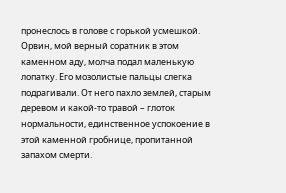пронеслось в голове с горькой усмешкой. Орвин, мой верный соратник в этом каменном аду, молча подал маленькую лопатку. Его мозолистые пальцы слегка подрагивали. От него пахло землей, старым деревом и какой-то травой – глоток нормальности, единственное успокоение в этой каменной гробнице, пропитанной запахом смерти.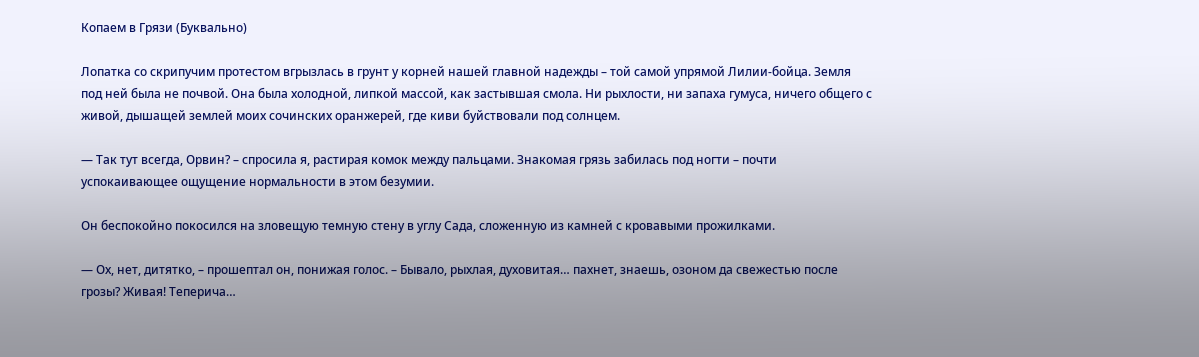Копаем в Грязи (Буквально)

Лопатка со скрипучим протестом вгрызлась в грунт у корней нашей главной надежды – той самой упрямой Лилии-бойца. Земля под ней была не почвой. Она была холодной, липкой массой, как застывшая смола. Ни рыхлости, ни запаха гумуса, ничего общего с живой, дышащей землей моих сочинских оранжерей, где киви буйствовали под солнцем.

— Так тут всегда, Орвин? – спросила я, растирая комок между пальцами. Знакомая грязь забилась под ногти – почти успокаивающее ощущение нормальности в этом безумии.

Он беспокойно покосился на зловещую темную стену в углу Сада, сложенную из камней с кровавыми прожилками.

— Ох, нет, дитятко, – прошептал он, понижая голос. – Бывало, рыхлая, духовитая… пахнет, знаешь, озоном да свежестью после грозы? Живая! Теперича…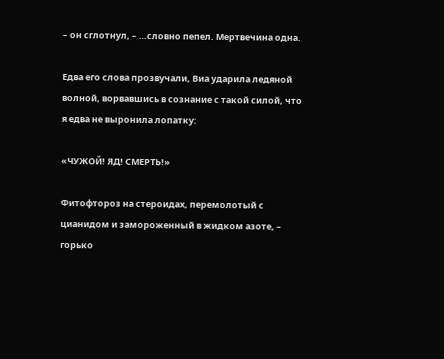– он сглотнул, – …словно пепел. Мертвечина одна.

Едва его слова прозвучали, Виа ударила ледяной волной, ворвавшись в сознание с такой силой, что я едва не выронила лопатку:

«ЧУЖОЙ! ЯД! СМЕРТЬ!»

Фитофтороз на стероидах, перемолотый с цианидом и замороженный в жидком азоте, – горько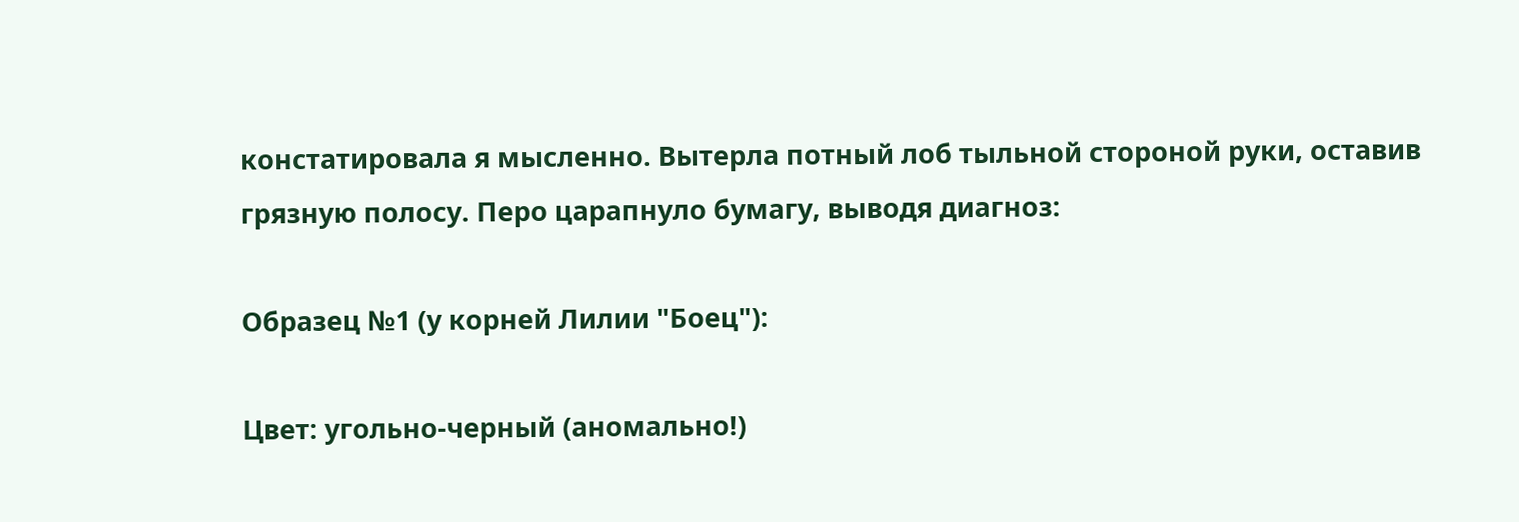констатировала я мысленно. Вытерла потный лоб тыльной стороной руки, оставив грязную полосу. Перо царапнуло бумагу, выводя диагноз:

Образец №1 (у корней Лилии "Боец"):

Цвет: угольно-черный (аномально!)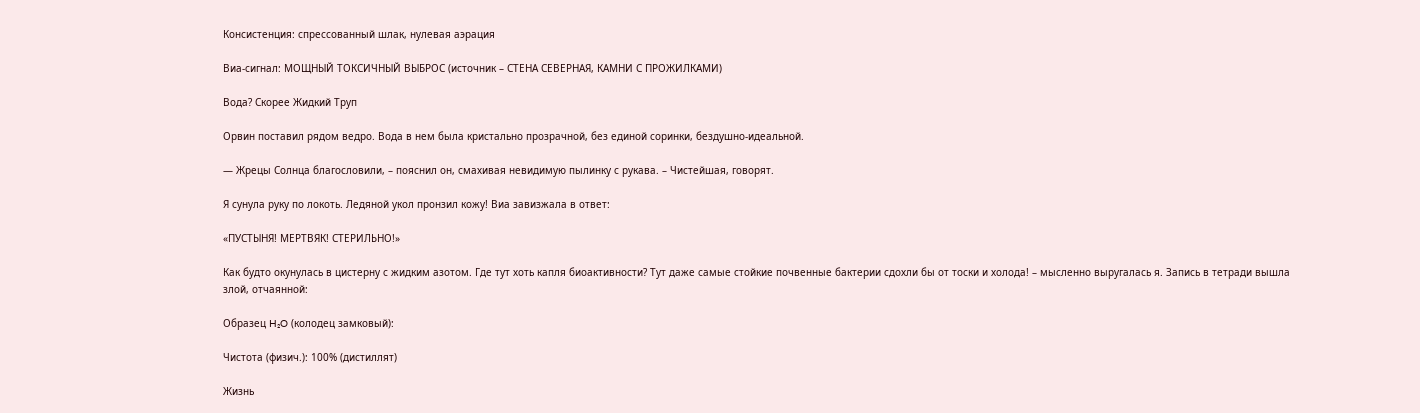Консистенция: спрессованный шлак, нулевая аэрация

Виа-сигнал: МОЩНЫЙ ТОКСИЧНЫЙ ВЫБРОС (источник – СТЕНА СЕВЕРНАЯ, КАМНИ С ПРОЖИЛКАМИ)

Вода? Скорее Жидкий Труп

Орвин поставил рядом ведро. Вода в нем была кристально прозрачной, без единой соринки, бездушно-идеальной.

— Жрецы Солнца благословили, – пояснил он, смахивая невидимую пылинку с рукава. – Чистейшая, говорят.

Я сунула руку по локоть. Ледяной укол пронзил кожу! Виа завизжала в ответ:

«ПУСТЫНЯ! МЕРТВЯК! СТЕРИЛЬНО!»

Как будто окунулась в цистерну с жидким азотом. Где тут хоть капля биоактивности? Тут даже самые стойкие почвенные бактерии сдохли бы от тоски и холода! – мысленно выругалась я. Запись в тетради вышла злой, отчаянной:

Образец H₂O (колодец замковый):

Чистота (физич.): 100% (дистиллят)

Жизнь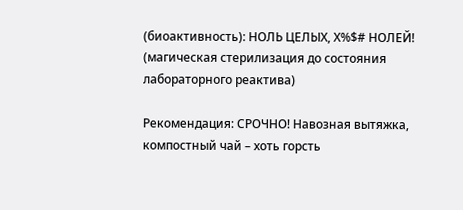(биоактивность): НОЛЬ ЦЕЛЫХ, Х%$# НОЛЕЙ! (магическая стерилизация до состояния лабораторного реактива)

Рекомендация: СРОЧНО! Навозная вытяжка, компостный чай – хоть горсть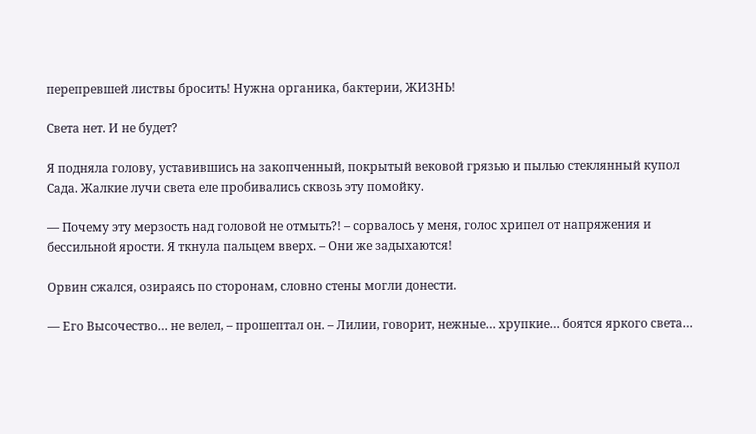перепревшей листвы бросить! Нужна органика, бактерии, ЖИЗНЬ!

Света нет. И не будет?

Я подняла голову, уставившись на закопченный, покрытый вековой грязью и пылью стеклянный купол Сада. Жалкие лучи света еле пробивались сквозь эту помойку.

— Почему эту мерзость над головой не отмыть?! – сорвалось у меня, голос хрипел от напряжения и бессильной ярости. Я ткнула пальцем вверх. – Они же задыхаются!

Орвин сжался, озираясь по сторонам, словно стены могли донести.

— Его Высочество… не велел, – прошептал он. – Лилии, говорит, нежные… хрупкие… боятся яркого света…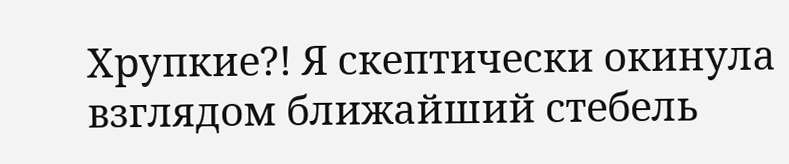Хрупкие?! Я скептически окинула взглядом ближайший стебель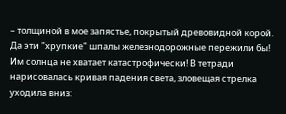– толщиной в мое запястье, покрытый древовидной корой. Да эти "хрупкие" шпалы железнодорожные пережили бы! Им солнца не хватает катастрофически! В тетради нарисовалась кривая падения света, зловещая стрелка уходила вниз: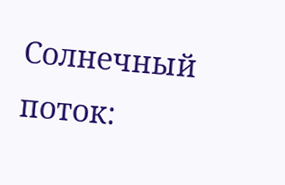Солнечный поток: